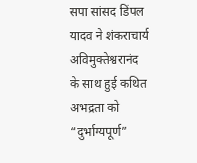सपा सांसद डिंपल यादव ने शंकराचार्य अविमुक्तेश्वरानंद के साथ हुई कथित अभद्रता को “दुर्भाग्यपूर्ण”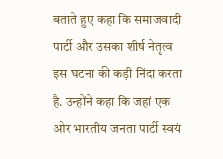बताते हुए कहा कि समाजवादी पार्टी और उसका शीर्ष नेतृत्व इस घटना की कड़ी निंदा करता है. उन्होंने कहा कि जहां एक ओर भारतीय जनता पार्टी स्वयं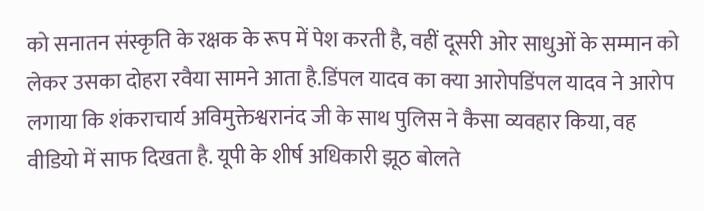को सनातन संस्कृति के रक्षक के रूप में पेश करती है, वहीं दूसरी ओर साधुओं के सम्मान को लेकर उसका दोहरा रवैया सामने आता है.डिंपल यादव का क्या आरोपडिंपल यादव ने आरोप लगाया कि शंकराचार्य अविमुक्तेश्वरानंद जी के साथ पुलिस ने कैसा व्यवहार किया, वह वीडियो में साफ दिखता है. यूपी के शीर्ष अधिकारी झूठ बोलते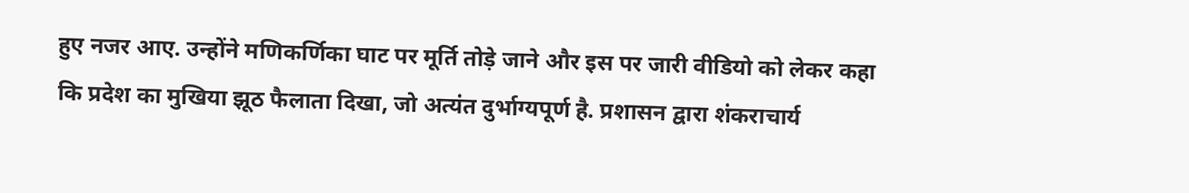हुए नजर आए. उन्होंने मणिकर्णिका घाट पर मूर्ति तोड़े जाने और इस पर जारी वीडियो को लेकर कहा कि प्रदेश का मुखिया झूठ फैलाता दिखा, जो अत्यंत दुर्भाग्यपूर्ण है. प्रशासन द्वारा शंकराचार्य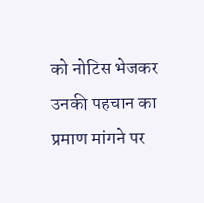को नोटिस भेजकर उनकी पहचान का प्रमाण मांगने पर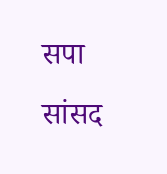सपा सांसद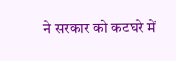ने सरकार को कटघरे में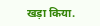खड़ा किया.